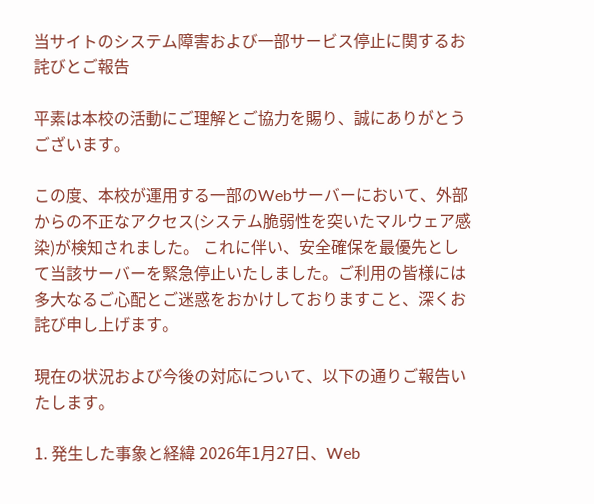当サイトのシステム障害および一部サービス停止に関するお詫びとご報告

平素は本校の活動にご理解とご協力を賜り、誠にありがとうございます。

この度、本校が運用する一部のWebサーバーにおいて、外部からの不正なアクセス(システム脆弱性を突いたマルウェア感染)が検知されました。 これに伴い、安全確保を最優先として当該サーバーを緊急停止いたしました。ご利用の皆様には多大なるご心配とご迷惑をおかけしておりますこと、深くお詫び申し上げます。

現在の状況および今後の対応について、以下の通りご報告いたします。

1. 発生した事象と経緯 2026年1月27日、Web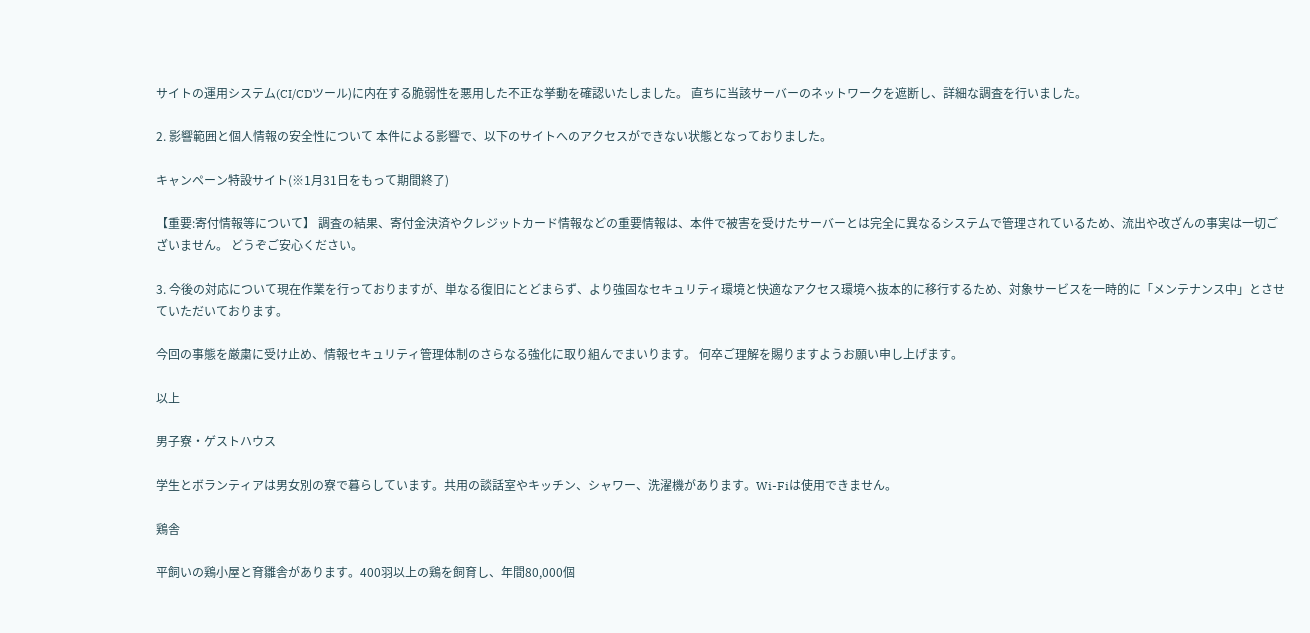サイトの運用システム(CI/CDツール)に内在する脆弱性を悪用した不正な挙動を確認いたしました。 直ちに当該サーバーのネットワークを遮断し、詳細な調査を行いました。

2. 影響範囲と個人情報の安全性について 本件による影響で、以下のサイトへのアクセスができない状態となっておりました。

キャンペーン特設サイト(※1月31日をもって期間終了)

【重要:寄付情報等について】 調査の結果、寄付金決済やクレジットカード情報などの重要情報は、本件で被害を受けたサーバーとは完全に異なるシステムで管理されているため、流出や改ざんの事実は一切ございません。 どうぞご安心ください。

3. 今後の対応について現在作業を行っておりますが、単なる復旧にとどまらず、より強固なセキュリティ環境と快適なアクセス環境へ抜本的に移行するため、対象サービスを一時的に「メンテナンス中」とさせていただいております。

今回の事態を厳粛に受け止め、情報セキュリティ管理体制のさらなる強化に取り組んでまいります。 何卒ご理解を賜りますようお願い申し上げます。

以上

男子寮・ゲストハウス

学生とボランティアは男女別の寮で暮らしています。共用の談話室やキッチン、シャワー、洗濯機があります。Wi-Fiは使用できません。

鶏舎

平飼いの鶏小屋と育雛舎があります。400羽以上の鶏を飼育し、年間80,000個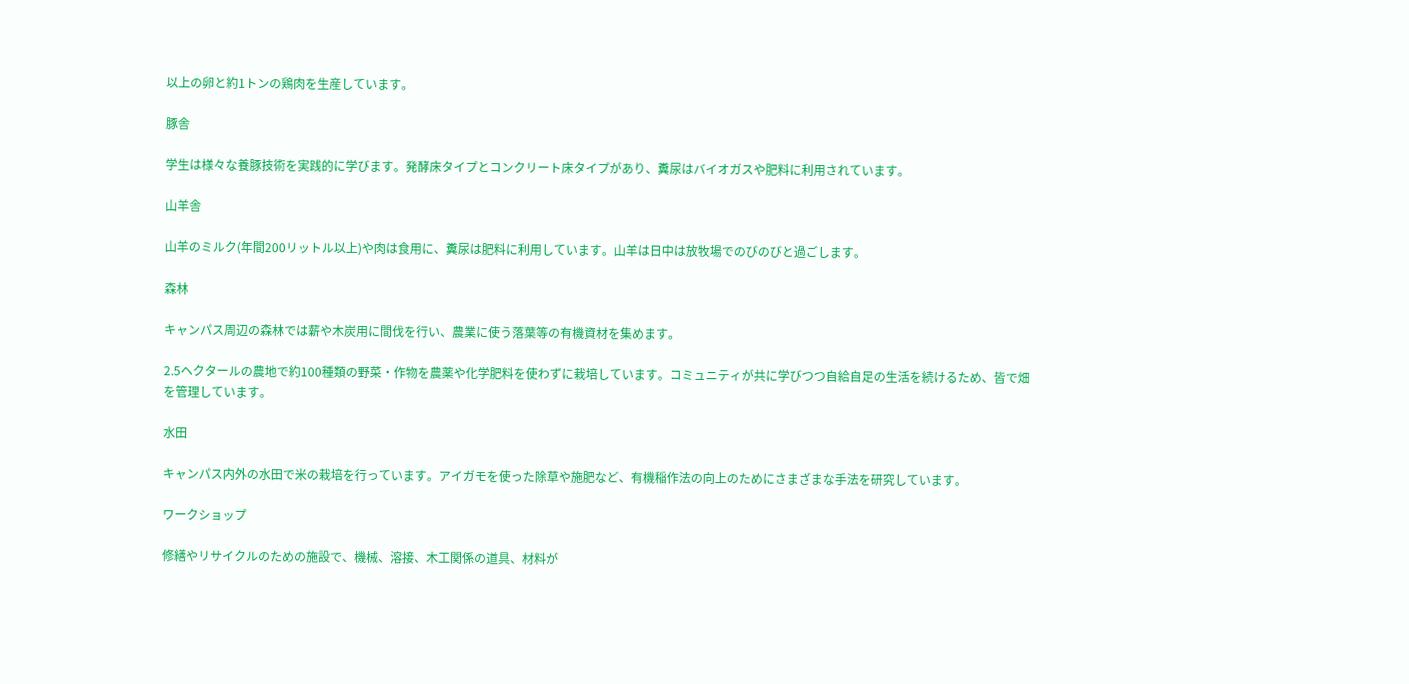以上の卵と約1トンの鶏肉を生産しています。

豚舎

学生は様々な養豚技術を実践的に学びます。発酵床タイプとコンクリート床タイプがあり、糞尿はバイオガスや肥料に利用されています。

山羊舎

山羊のミルク(年間200リットル以上)や肉は食用に、糞尿は肥料に利用しています。山羊は日中は放牧場でのびのびと過ごします。

森林

キャンパス周辺の森林では薪や木炭用に間伐を行い、農業に使う落葉等の有機資材を集めます。

2.5ヘクタールの農地で約100種類の野菜・作物を農薬や化学肥料を使わずに栽培しています。コミュニティが共に学びつつ自給自足の生活を続けるため、皆で畑を管理しています。

水田

キャンパス内外の水田で米の栽培を行っています。アイガモを使った除草や施肥など、有機稲作法の向上のためにさまざまな手法を研究しています。

ワークショップ

修繕やリサイクルのための施設で、機械、溶接、木工関係の道具、材料が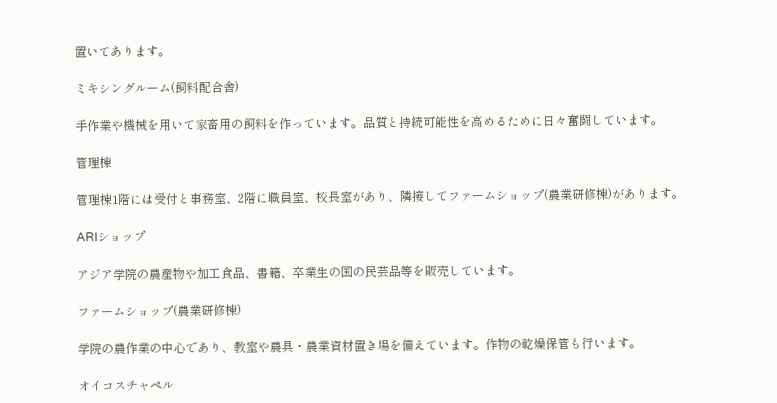置いてあります。

ミキシングルーム(飼料配合舎)

手作業や機械を用いて家畜用の飼料を作っています。品質と持続可能性を高めるために日々奮闘しています。

管理棟

管理棟1階には受付と事務室、2階に職員室、校長室があり、隣接してファームショップ(農業研修棟)があります。

ARIショップ

アジア学院の農産物や加工食品、書籍、卒業生の国の民芸品等を販売しています。

ファームショップ(農業研修棟)

学院の農作業の中心であり、教室や農具・農業資材置き場を備えています。作物の乾燥保管も行います。

オイコスチャペル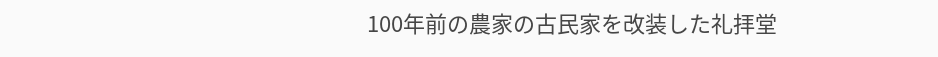100年前の農家の古民家を改装した礼拝堂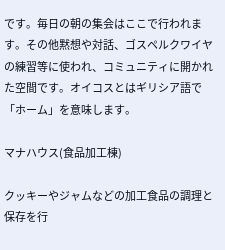です。毎日の朝の集会はここで行われます。その他黙想や対話、ゴスペルクワイヤの練習等に使われ、コミュニティに開かれた空間です。オイコスとはギリシア語で「ホーム」を意味します。

マナハウス(食品加工棟)

クッキーやジャムなどの加工食品の調理と保存を行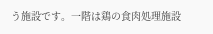う施設です。一階は鶏の食肉処理施設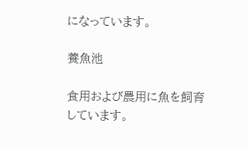になっています。

養魚池

食用および農用に魚を飼育しています。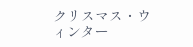クリスマス・ウィンター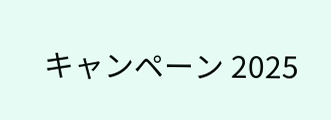キャンペーン 2025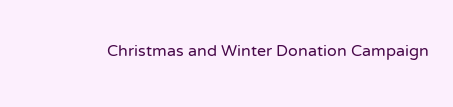Christmas and Winter Donation Campaign